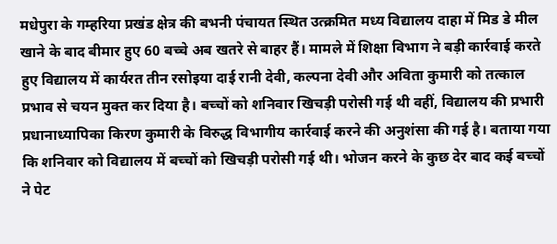मधेपुरा के गम्हरिया प्रखंड क्षेत्र की बभनी पंचायत स्थित उत्क्रमित मध्य विद्यालय दाहा में मिड डे मील खाने के बाद बीमार हुए 60 बच्चे अब खतरे से बाहर हैं। मामले में शिक्षा विभाग ने बड़ी कार्रवाई करते हुए विद्यालय में कार्यरत तीन रसोइया दाई रानी देवी, कल्पना देवी और अविता कुमारी को तत्काल प्रभाव से चयन मुक्त कर दिया है। बच्चों को शनिवार खिचड़ी परोसी गई थी वहीं, विद्यालय की प्रभारी प्रधानाध्यापिका किरण कुमारी के विरुद्ध विभागीय कार्रवाई करने की अनुशंसा की गई है। बताया गया कि शनिवार को विद्यालय में बच्चों को खिचड़ी परोसी गई थी। भोजन करने के कुछ देर बाद कई बच्चों ने पेट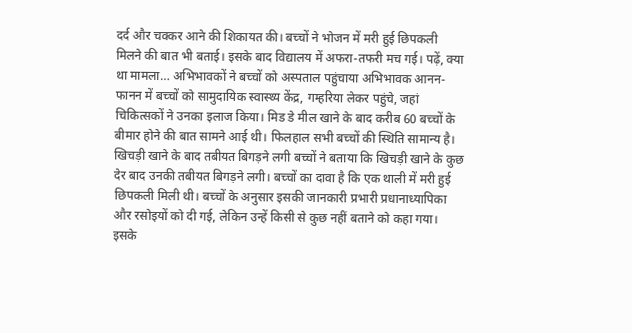दर्द और चक्कर आने की शिकायत की। बच्चों ने भोजन में मरी हुई छिपकली मिलने की बात भी बताई। इसके बाद विद्यालय में अफरा-तफरी मच गई। पढ़ें, क्या था मामला… अभिभावकों ने बच्चों को अस्पताल पहुंचाया अभिभावक आनन-फानन में बच्चों को सामुदायिक स्वास्थ्य केंद्र, गम्हरिया लेकर पहुंचे, जहां चिकित्सकों ने उनका इलाज किया। मिड डे मील खाने के बाद करीब 60 बच्चों के बीमार होने की बात सामने आई थी। फिलहाल सभी बच्चों की स्थिति सामान्य है। खिचड़ी खाने के बाद तबीयत बिगड़ने लगी बच्चों ने बताया कि खिचड़ी खाने के कुछ देर बाद उनकी तबीयत बिगड़ने लगी। बच्चों का दावा है कि एक थाली में मरी हुई छिपकली मिली थी। बच्चों के अनुसार इसकी जानकारी प्रभारी प्रधानाध्यापिका और रसोइयों को दी गई, लेकिन उन्हें किसी से कुछ नहीं बताने को कहा गया। इसके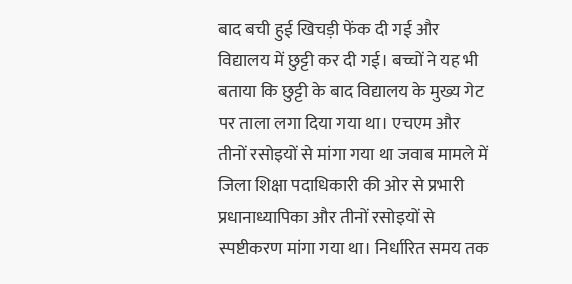बाद बची हुई खिचड़ी फेंक दी गई और विद्यालय में छुट्टी कर दी गई। बच्चों ने यह भी बताया कि छुट्टी के बाद विद्यालय के मुख्य गेट पर ताला लगा दिया गया था। एचएम और तीनों रसोइयों से मांगा गया था जवाब मामले में जिला शिक्षा पदाधिकारी की ओर से प्रभारी प्रधानाध्यापिका और तीनों रसोइयों से स्पष्टीकरण मांगा गया था। निर्धारित समय तक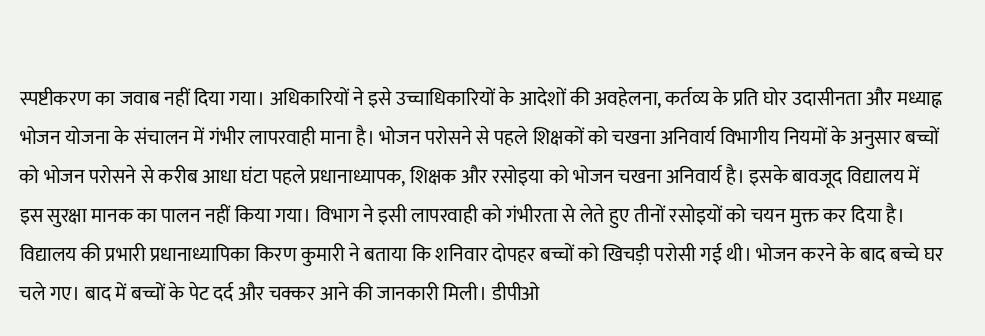स्पष्टीकरण का जवाब नहीं दिया गया। अधिकारियों ने इसे उच्चाधिकारियों के आदेशों की अवहेलना, कर्तव्य के प्रति घोर उदासीनता और मध्याह्न भोजन योजना के संचालन में गंभीर लापरवाही माना है। भोजन परोसने से पहले शिक्षकों को चखना अनिवार्य विभागीय नियमों के अनुसार बच्चों को भोजन परोसने से करीब आधा घंटा पहले प्रधानाध्यापक, शिक्षक और रसोइया को भोजन चखना अनिवार्य है। इसके बावजूद विद्यालय में इस सुरक्षा मानक का पालन नहीं किया गया। विभाग ने इसी लापरवाही को गंभीरता से लेते हुए तीनों रसोइयों को चयन मुक्त कर दिया है। विद्यालय की प्रभारी प्रधानाध्यापिका किरण कुमारी ने बताया कि शनिवार दोपहर बच्चों को खिचड़ी परोसी गई थी। भोजन करने के बाद बच्चे घर चले गए। बाद में बच्चों के पेट दर्द और चक्कर आने की जानकारी मिली। डीपीओ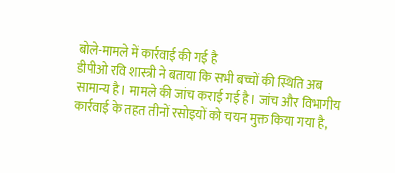बोले-मामले में कार्रवाई की गई है
डीपीओ रवि शास्त्री ने बताया कि सभी बच्चों की स्थिति अब सामान्य है। मामले की जांच कराई गई है। जांच और विभागीय कार्रवाई के तहत तीनों रसोइयों को चयन मुक्त किया गया है,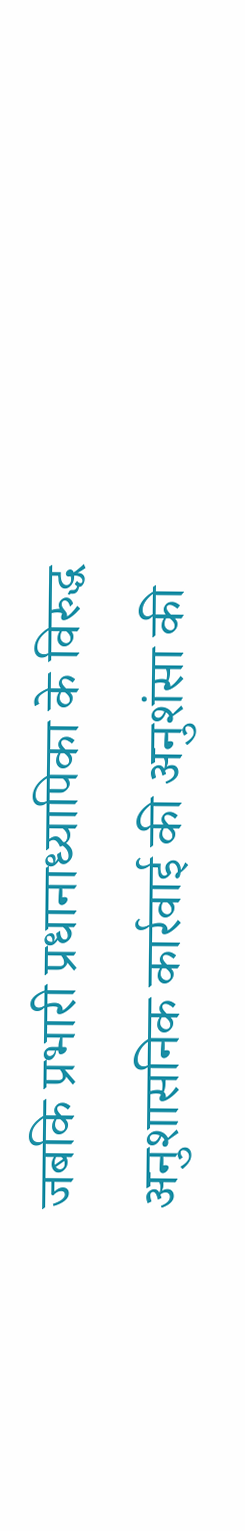जबकि प्रभारी प्रधानाध्यापिका के विरुद्ध अनुशासनिक कार्रवाई की अनुशंसा की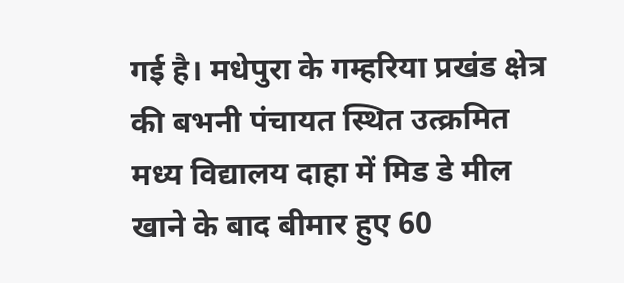गई है। मधेपुरा के गम्हरिया प्रखंड क्षेत्र की बभनी पंचायत स्थित उत्क्रमित मध्य विद्यालय दाहा में मिड डे मील खाने के बाद बीमार हुए 60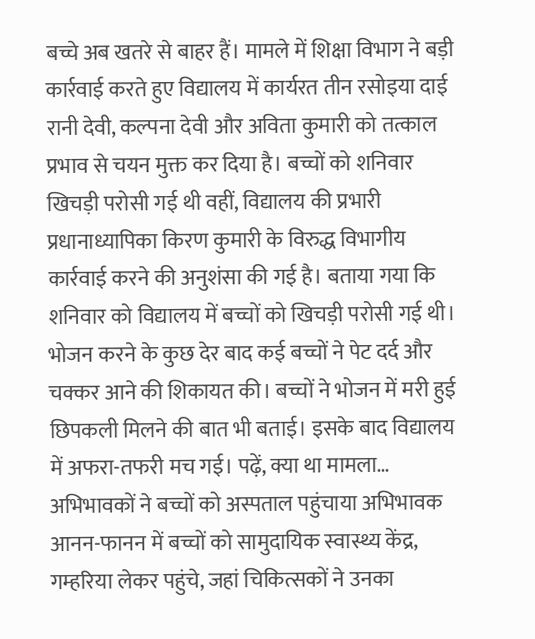बच्चे अब खतरे से बाहर हैं। मामले में शिक्षा विभाग ने बड़ी कार्रवाई करते हुए विद्यालय में कार्यरत तीन रसोइया दाई रानी देवी, कल्पना देवी और अविता कुमारी को तत्काल प्रभाव से चयन मुक्त कर दिया है। बच्चों को शनिवार खिचड़ी परोसी गई थी वहीं, विद्यालय की प्रभारी प्रधानाध्यापिका किरण कुमारी के विरुद्ध विभागीय कार्रवाई करने की अनुशंसा की गई है। बताया गया कि शनिवार को विद्यालय में बच्चों को खिचड़ी परोसी गई थी। भोजन करने के कुछ देर बाद कई बच्चों ने पेट दर्द और चक्कर आने की शिकायत की। बच्चों ने भोजन में मरी हुई छिपकली मिलने की बात भी बताई। इसके बाद विद्यालय में अफरा-तफरी मच गई। पढ़ें, क्या था मामला… अभिभावकों ने बच्चों को अस्पताल पहुंचाया अभिभावक आनन-फानन में बच्चों को सामुदायिक स्वास्थ्य केंद्र, गम्हरिया लेकर पहुंचे, जहां चिकित्सकों ने उनका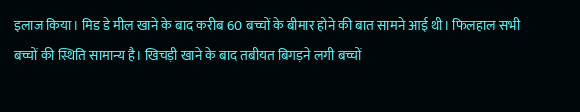इलाज किया। मिड डे मील खाने के बाद करीब 60 बच्चों के बीमार होने की बात सामने आई थी। फिलहाल सभी बच्चों की स्थिति सामान्य है। खिचड़ी खाने के बाद तबीयत बिगड़ने लगी बच्चों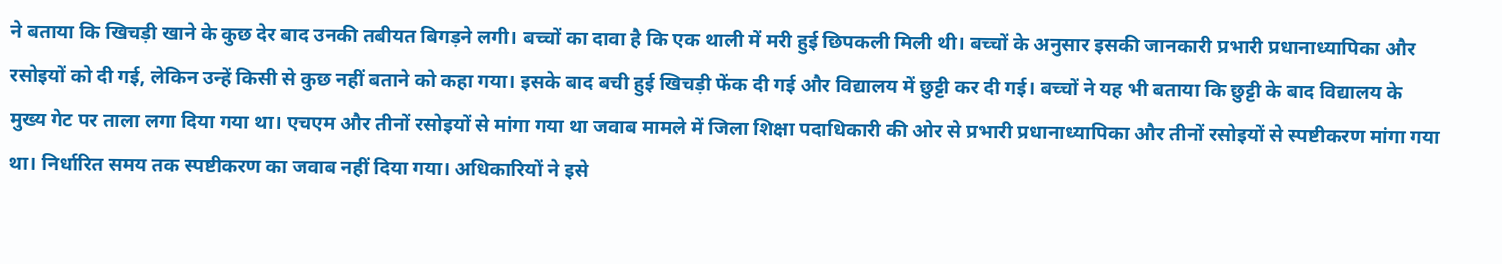ने बताया कि खिचड़ी खाने के कुछ देर बाद उनकी तबीयत बिगड़ने लगी। बच्चों का दावा है कि एक थाली में मरी हुई छिपकली मिली थी। बच्चों के अनुसार इसकी जानकारी प्रभारी प्रधानाध्यापिका और रसोइयों को दी गई, लेकिन उन्हें किसी से कुछ नहीं बताने को कहा गया। इसके बाद बची हुई खिचड़ी फेंक दी गई और विद्यालय में छुट्टी कर दी गई। बच्चों ने यह भी बताया कि छुट्टी के बाद विद्यालय के मुख्य गेट पर ताला लगा दिया गया था। एचएम और तीनों रसोइयों से मांगा गया था जवाब मामले में जिला शिक्षा पदाधिकारी की ओर से प्रभारी प्रधानाध्यापिका और तीनों रसोइयों से स्पष्टीकरण मांगा गया था। निर्धारित समय तक स्पष्टीकरण का जवाब नहीं दिया गया। अधिकारियों ने इसे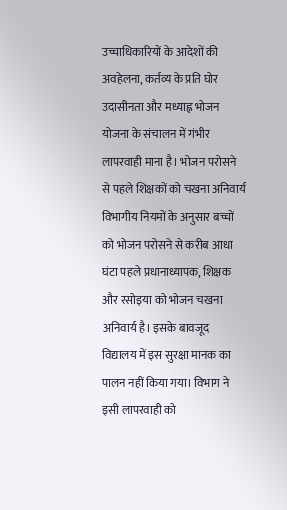उच्चाधिकारियों के आदेशों की अवहेलना, कर्तव्य के प्रति घोर उदासीनता और मध्याह्न भोजन योजना के संचालन में गंभीर लापरवाही माना है। भोजन परोसने से पहले शिक्षकों को चखना अनिवार्य विभागीय नियमों के अनुसार बच्चों को भोजन परोसने से करीब आधा घंटा पहले प्रधानाध्यापक, शिक्षक और रसोइया को भोजन चखना अनिवार्य है। इसके बावजूद विद्यालय में इस सुरक्षा मानक का पालन नहीं किया गया। विभाग ने इसी लापरवाही को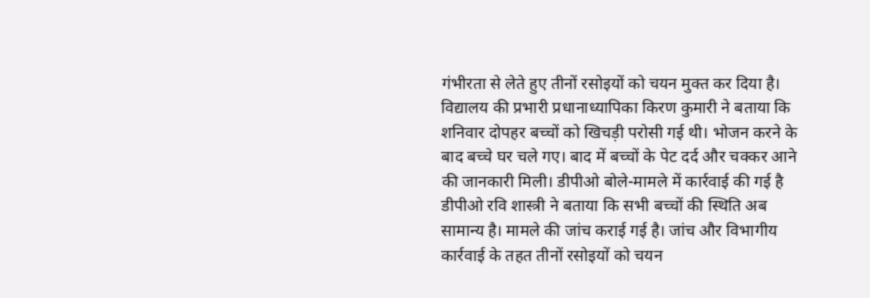गंभीरता से लेते हुए तीनों रसोइयों को चयन मुक्त कर दिया है। विद्यालय की प्रभारी प्रधानाध्यापिका किरण कुमारी ने बताया कि शनिवार दोपहर बच्चों को खिचड़ी परोसी गई थी। भोजन करने के बाद बच्चे घर चले गए। बाद में बच्चों के पेट दर्द और चक्कर आने की जानकारी मिली। डीपीओ बोले-मामले में कार्रवाई की गई है
डीपीओ रवि शास्त्री ने बताया कि सभी बच्चों की स्थिति अब सामान्य है। मामले की जांच कराई गई है। जांच और विभागीय कार्रवाई के तहत तीनों रसोइयों को चयन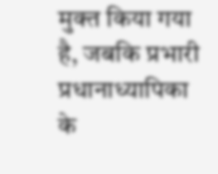मुक्त किया गया है, जबकि प्रभारी प्रधानाध्यापिका के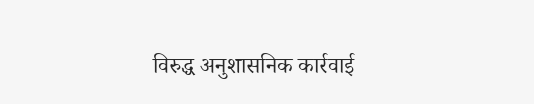विरुद्ध अनुशासनिक कार्रवाई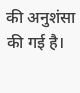की अनुशंसा की गई है।